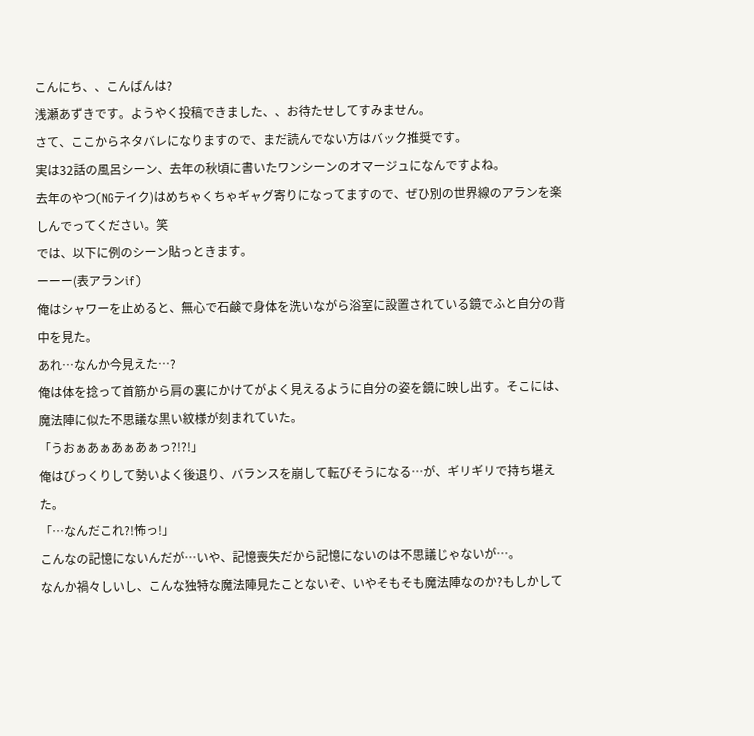こんにち、、こんばんは?
浅瀬あずきです。ようやく投稿できました、、お待たせしてすみません。
さて、ここからネタバレになりますので、まだ読んでない方はバック推奨です。
実は32話の風呂シーン、去年の秋頃に書いたワンシーンのオマージュになんですよね。
去年のやつ(NGテイク)はめちゃくちゃギャグ寄りになってますので、ぜひ別の世界線のアランを楽しんでってください。笑
では、以下に例のシーン貼っときます。
ーーー(表アランif)
俺はシャワーを止めると、無心で石鹸で身体を洗いながら浴室に設置されている鏡でふと自分の背中を見た。
あれ…なんか今見えた…?
俺は体を捻って首筋から肩の裏にかけてがよく見えるように自分の姿を鏡に映し出す。そこには、魔法陣に似た不思議な黒い紋様が刻まれていた。
「うおぁあぁあぁあぁっ?!?!」
俺はびっくりして勢いよく後退り、バランスを崩して転びそうになる…が、ギリギリで持ち堪えた。
「…なんだこれ?!怖っ!」
こんなの記憶にないんだが…いや、記憶喪失だから記憶にないのは不思議じゃないが…。
なんか禍々しいし、こんな独特な魔法陣見たことないぞ、いやそもそも魔法陣なのか?もしかして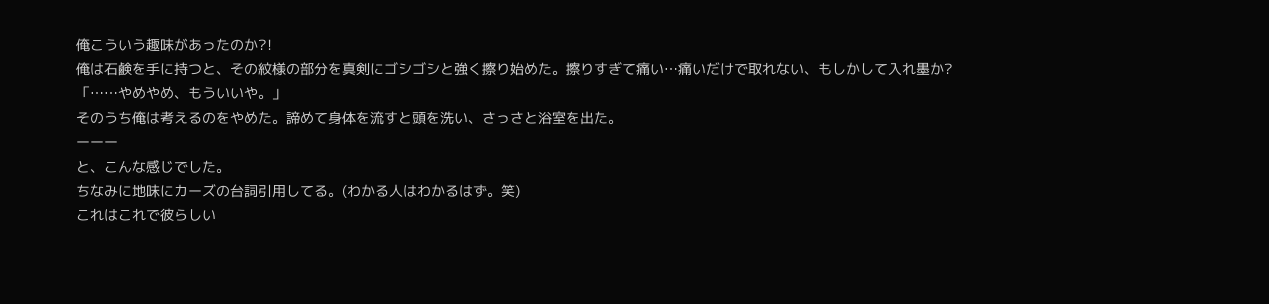俺こういう趣味があったのか?!
俺は石鹸を手に持つと、その紋様の部分を真剣にゴシゴシと強く擦り始めた。擦りすぎて痛い…痛いだけで取れない、もしかして入れ墨か?
「……やめやめ、もういいや。」
そのうち俺は考えるのをやめた。諦めて身体を流すと頭を洗い、さっさと浴室を出た。
ーーー
と、こんな感じでした。
ちなみに地味にカーズの台詞引用してる。(わかる人はわかるはず。笑)
これはこれで彼らしい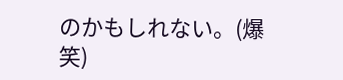のかもしれない。(爆笑)